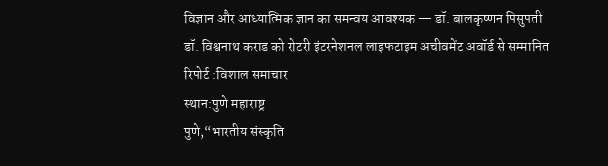विज्ञान और आध्यात्मिक ज्ञान का समन्वय आवश्यक — डॉ. बालकृष्णन पिसुपती
डॉ. विश्वनाथ कराड को रोटरी इंटरनेशनल लाइफटाइम अचीवमेंट अवॉर्ड से सम्मानित
रिपोर्ट :विशाल समाचार
स्थान:पुणे महाराष्ट्र
पुणे,“भारतीय संस्कृति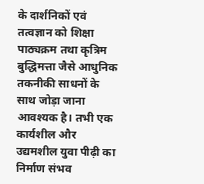के दार्शनिकों एवं तत्वज्ञान को शिक्षा पाठ्यक्रम तथा कृत्रिम बुद्धिमत्ता जैसे आधुनिक तकनीकी साधनों के साथ जोड़ा जाना आवश्यक है। तभी एक कार्यशील और उद्यमशील युवा पीढ़ी का निर्माण संभव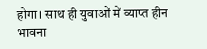होगा। साथ ही युवाओं में व्याप्त हीन भावना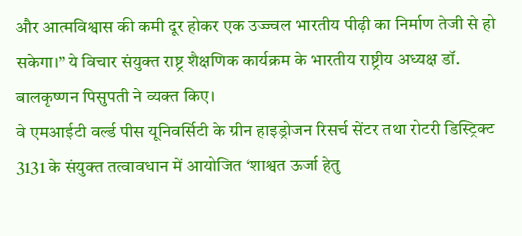और आत्मविश्वास की कमी दूर होकर एक उज्ज्वल भारतीय पीढ़ी का निर्माण तेजी से हो सकेगा।” ये विचार संयुक्त राष्ट्र शैक्षणिक कार्यक्रम के भारतीय राष्ट्रीय अध्यक्ष डॉ. बालकृष्णन पिसुपती ने व्यक्त किए।
वे एमआईटी वर्ल्ड पीस यूनिवर्सिटी के ग्रीन हाइड्रोजन रिसर्च सेंटर तथा रोटरी डिस्ट्रिक्ट 3131 के संयुक्त तत्वावधान में आयोजित ‘शाश्वत ऊर्जा हेतु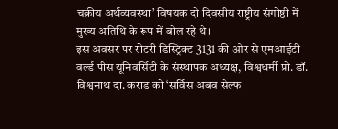चक्रीय अर्थव्यवस्था’ विषयक दो दिवसीय राष्ट्रीय संगोष्ठी में मुख्य अतिथि के रूप में बोल रहे थे।
इस अवसर पर रोटरी डिस्ट्रिक्ट 3131 की ओर से एमआईटी वर्ल्ड पीस यूनिवर्सिटी के संस्थापक अध्यक्ष, विश्वधर्मी प्रो. डॉ. विश्वनाथ दा. कराड को ‘सर्विस अबव सेल्फ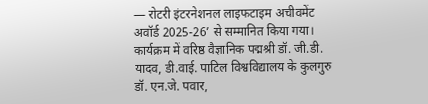— रोटरी इंटरनेशनल लाइफटाइम अचीवमेंट अवॉर्ड 2025-26’ से सम्मानित किया गया।
कार्यक्रम में वरिष्ठ वैज्ञानिक पद्मश्री डॉ. जी.डी. यादव, डी.वाई. पाटिल विश्वविद्यालय के कुलगुरु डॉ. एन.जे. पवार,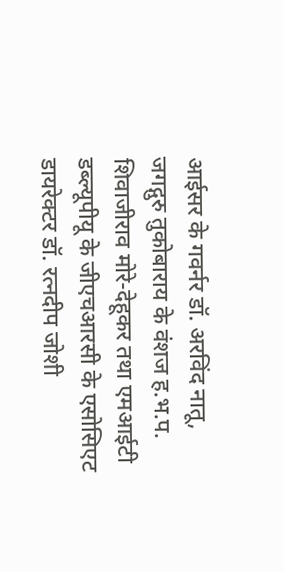आईसर के गवर्नर डॉ. अरविंद नातू, जगद्गुरु तुकोबाराय के वंशज ह.भ.प. शिवाजीराव मोरे-देहूकर तथा एमआईटी डब्ल्यूपीयू के जीएचआरसी के एसोसिएट डायरेक्टर डॉ. रत्नदीप जोशी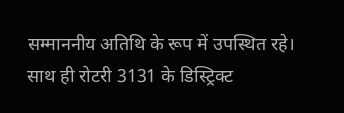सम्माननीय अतिथि के रूप में उपस्थित रहे। साथ ही रोटरी 3131 के डिस्ट्रिक्ट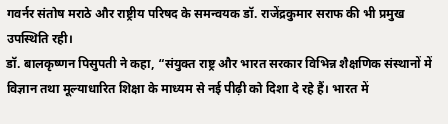गवर्नर संतोष मराठे और राष्ट्रीय परिषद के समन्वयक डॉ. राजेंद्रकुमार सराफ की भी प्रमुख उपस्थिति रही।
डॉ. बालकृष्णन पिसुपती ने कहा, “संयुक्त राष्ट्र और भारत सरकार विभिन्न शैक्षणिक संस्थानों में विज्ञान तथा मूल्याधारित शिक्षा के माध्यम से नई पीढ़ी को दिशा दे रहे हैं। भारत में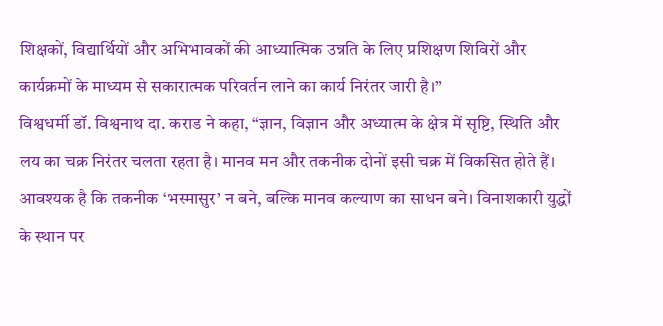शिक्षकों, विद्यार्थियों और अभिभावकों की आध्यात्मिक उन्नति के लिए प्रशिक्षण शिविरों और कार्यक्रमों के माध्यम से सकारात्मक परिवर्तन लाने का कार्य निरंतर जारी है।”
विश्वधर्मी डॉ. विश्वनाथ दा. कराड ने कहा, “ज्ञान, विज्ञान और अध्यात्म के क्षेत्र में सृष्टि, स्थिति और लय का चक्र निरंतर चलता रहता है। मानव मन और तकनीक दोनों इसी चक्र में विकसित होते हैं। आवश्यक है कि तकनीक ‘भस्मासुर’ न बने, बल्कि मानव कल्याण का साधन बने। विनाशकारी युद्धों के स्थान पर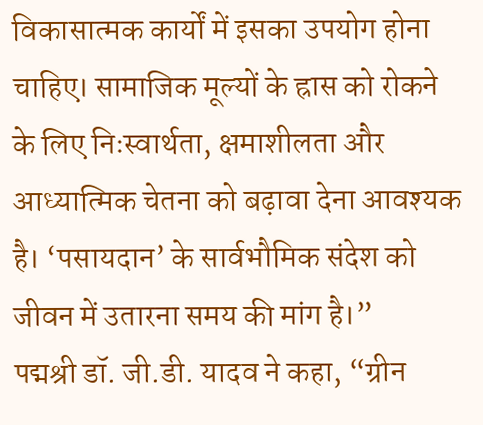विकासात्मक कार्यों में इसका उपयोग होना चाहिए। सामाजिक मूल्यों के ह्रास को रोकने के लिए निःस्वार्थता, क्षमाशीलता और आध्यात्मिक चेतना को बढ़ावा देना आवश्यक है। ‘पसायदान’ के सार्वभौमिक संदेश को जीवन में उतारना समय की मांग है।”
पद्मश्री डॉ. जी.डी. यादव ने कहा, “ग्रीन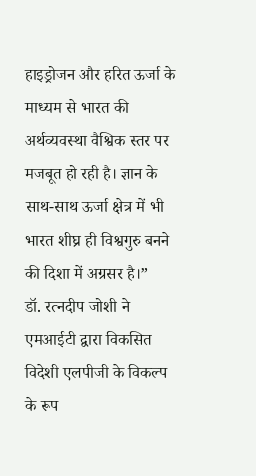हाइड्रोजन और हरित ऊर्जा के माध्यम से भारत की अर्थव्यवस्था वैश्विक स्तर पर मजबूत हो रही है। ज्ञान के साथ-साथ ऊर्जा क्षेत्र में भी भारत शीघ्र ही विश्वगुरु बनने की दिशा में अग्रसर है।”
डॉ. रत्नदीप जोशी ने एमआईटी द्वारा विकसित विदेशी एलपीजी के विकल्प के रूप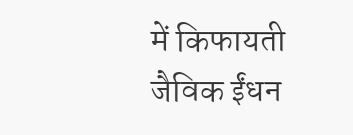में किफायती जैविक ईंधन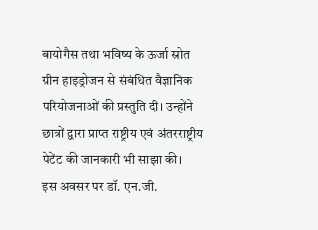बायोगैस तथा भविष्य के ऊर्जा स्रोत ग्रीन हाइड्रोजन से संबंधित वैज्ञानिक परियोजनाओं की प्रस्तुति दी। उन्होंने छात्रों द्वारा प्राप्त राष्ट्रीय एवं अंतरराष्ट्रीय पेटेंट की जानकारी भी साझा की।
इस अवसर पर डॉ. एन.जी.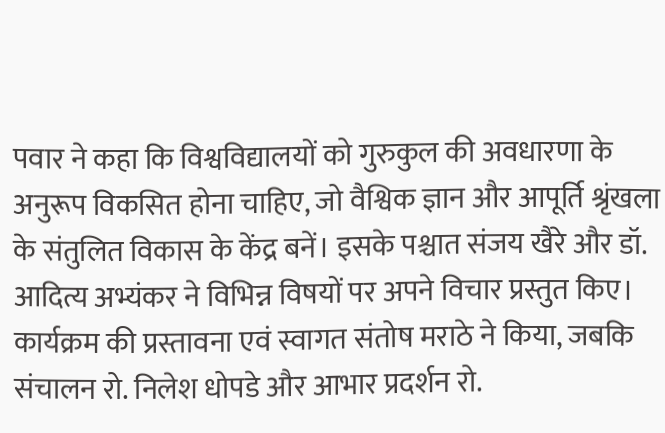पवार ने कहा कि विश्वविद्यालयों को गुरुकुल की अवधारणा के अनुरूप विकसित होना चाहिए, जो वैश्विक ज्ञान और आपूर्ति श्रृंखला के संतुलित विकास के केंद्र बनें। इसके पश्चात संजय खैरे और डॉ. आदित्य अभ्यंकर ने विभिन्न विषयों पर अपने विचार प्रस्तुत किए।
कार्यक्रम की प्रस्तावना एवं स्वागत संतोष मराठे ने किया, जबकि संचालन रो. निलेश धोपडे और आभार प्रदर्शन रो.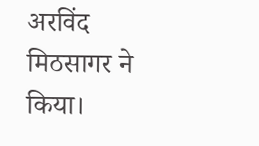अरविंद मिठसागर ने किया।